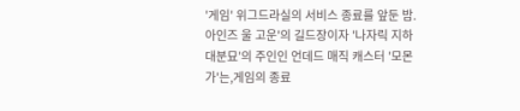'게임' 위그드라실의 서비스 종료를 앞둔 밤. 아인즈 울 고운'의 길드장이자 '나자릭 지하대분묘'의 주인인 언데드 매직 캐스터 '모몬가'는,게임의 종료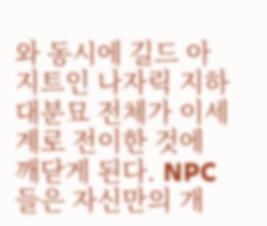와 동시에 길드 아지트인 나자릭 지하대분묘 전체가 이세계로 전이한 것에 깨닫게 된다. NPC들은 자신만의 개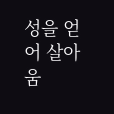성을 얻어 살아 움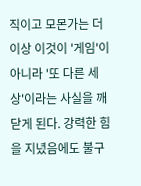직이고 모몬가는 더 이상 이것이 '게임'이 아니라 '또 다른 세상'이라는 사실을 깨닫게 된다. 강력한 힘을 지녔음에도 불구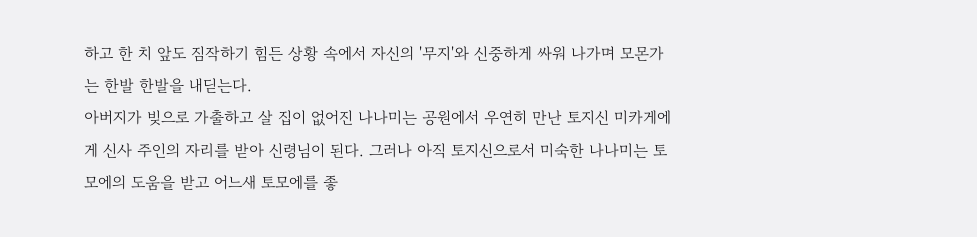하고 한 치 앞도 짐작하기 힘든 상황 속에서 자신의 '무지'와 신중하게 싸워 나가며 모몬가는 한발 한발을 내딛는다.
아버지가 빚으로 가출하고 살 집이 없어진 나나미는 공원에서 우연히 만난 토지신 미카게에게 신사 주인의 자리를 받아 신령님이 된다. 그러나 아직 토지신으로서 미숙한 나나미는 토모에의 도움을 받고 어느새 토모에를 좋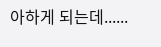아하게 되는데......